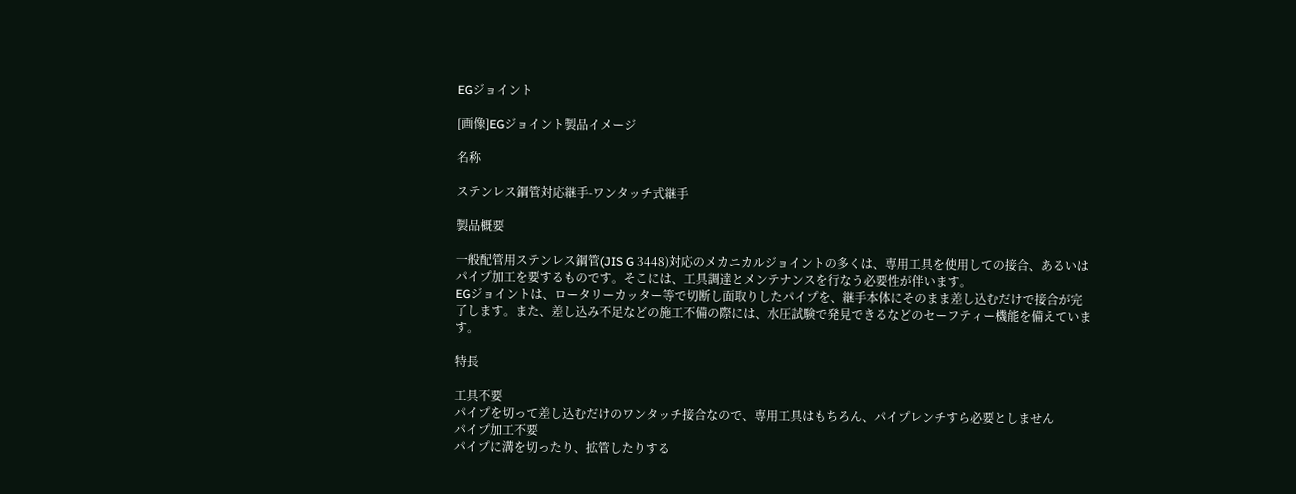EGジョイント

[画像]EGジョイント製品イメージ

名称

ステンレス鋼管対応継手-ワンタッチ式継手

製品概要

一般配管用ステンレス鋼管(JIS G 3448)対応のメカニカルジョイントの多くは、専用工具を使用しての接合、あるいはパイプ加工を要するものです。そこには、工具調達とメンテナンスを行なう必要性が伴います。
EGジョイントは、ロータリーカッター等で切断し面取りしたパイプを、継手本体にそのまま差し込むだけで接合が完了します。また、差し込み不足などの施工不備の際には、水圧試験で発見できるなどのセーフティー機能を備えています。

特長

工具不要
パイプを切って差し込むだけのワンタッチ接合なので、専用工具はもちろん、パイプレンチすら必要としません
パイプ加工不要
パイプに溝を切ったり、拡管したりする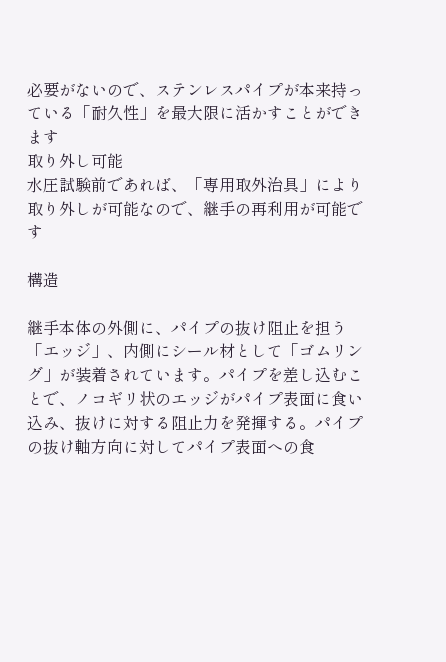必要がないので、ステンレスパイプが本来持っている「耐久性」を最大限に活かすことができます
取り外し可能
水圧試験前であれば、「専用取外治具」により取り外しが可能なので、継手の再利用が可能です

構造

継手本体の外側に、パイプの抜け阻止を担う「エッジ」、内側にシール材として「ゴムリング」が装着されています。パイプを差し込むことで、ノコギリ状のエッジがパイプ表面に食い込み、抜けに対する阻止力を発揮する。パイプの抜け軸方向に対してパイプ表面への食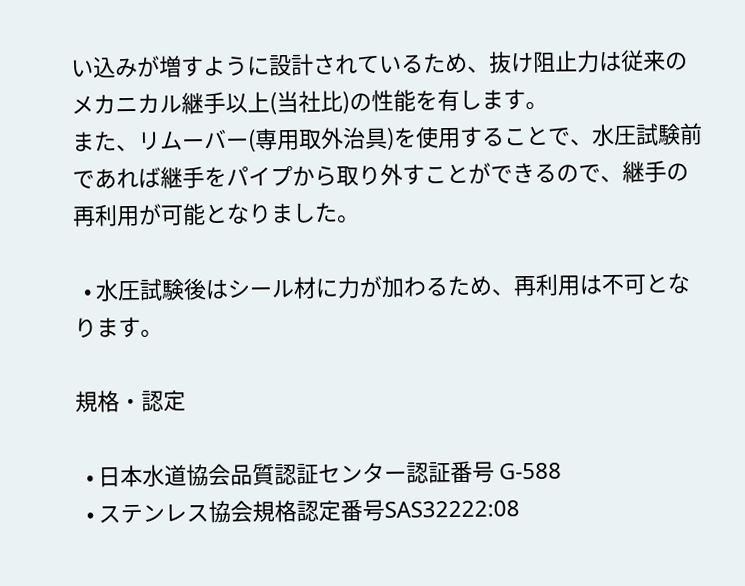い込みが増すように設計されているため、抜け阻止力は従来のメカニカル継手以上(当社比)の性能を有します。
また、リムーバー(専用取外治具)を使用することで、水圧試験前であれば継手をパイプから取り外すことができるので、継手の再利用が可能となりました。

  • 水圧試験後はシール材に力が加わるため、再利用は不可となります。

規格・認定

  • 日本水道協会品質認証センター認証番号 G-588
  • ステンレス協会規格認定番号SAS32222:08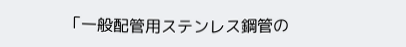「一般配管用ステンレス鋼管の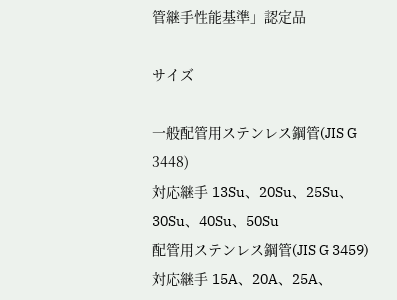管継手性能基準」認定品

サイズ

一般配管用ステンレス鋼管(JIS G 3448)
対応継手 13Su、20Su、25Su、30Su、40Su、50Su
配管用ステンレス鋼管(JIS G 3459)
対応継手 15A、20A、25A、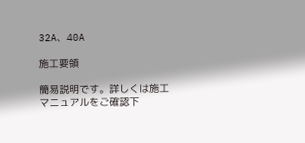32A、40A

施工要領

簡易説明です。詳しくは施工マニュアルをご確認下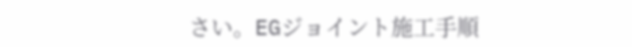さい。EGジョイント施工手順